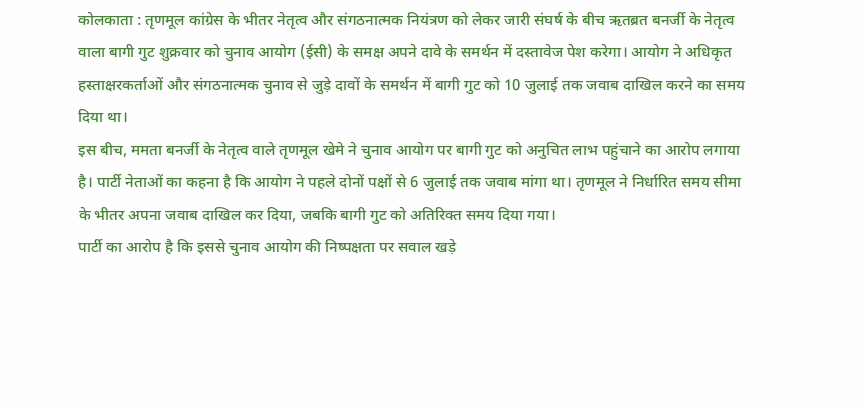कोलकाता : तृणमूल कांग्रेस के भीतर नेतृत्व और संगठनात्मक नियंत्रण को लेकर जारी संघर्ष के बीच ऋतब्रत बनर्जी के नेतृत्व वाला बागी गुट शुक्रवार को चुनाव आयोग (ईसी) के समक्ष अपने दावे के समर्थन में दस्तावेज पेश करेगा। आयोग ने अधिकृत हस्ताक्षरकर्ताओं और संगठनात्मक चुनाव से जुड़े दावों के समर्थन में बागी गुट को 10 जुलाई तक जवाब दाखिल करने का समय दिया था।
इस बीच, ममता बनर्जी के नेतृत्व वाले तृणमूल खेमे ने चुनाव आयोग पर बागी गुट को अनुचित लाभ पहुंचाने का आरोप लगाया है। पार्टी नेताओं का कहना है कि आयोग ने पहले दोनों पक्षों से 6 जुलाई तक जवाब मांगा था। तृणमूल ने निर्धारित समय सीमा के भीतर अपना जवाब दाखिल कर दिया, जबकि बागी गुट को अतिरिक्त समय दिया गया।
पार्टी का आरोप है कि इससे चुनाव आयोग की निष्पक्षता पर सवाल खड़े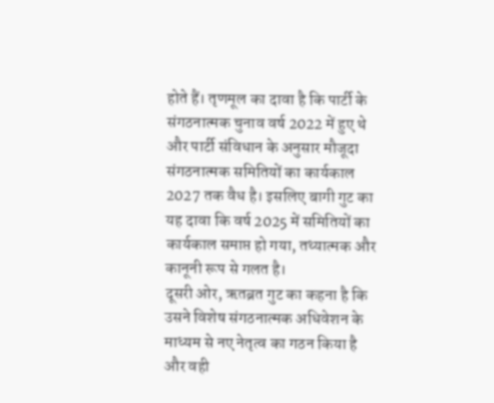होते हैं। तृणमूल का दावा है कि पार्टी के संगठनात्मक चुनाव वर्ष 2022 में हुए थे और पार्टी संविधान के अनुसार मौजूदा संगठनात्मक समितियों का कार्यकाल 2027 तक वैध है। इसलिए बागी गुट का यह दावा कि वर्ष 2025 में समितियों का कार्यकाल समाप्त हो गया, तथ्यात्मक और कानूनी रूप से गलत है।
दूसरी ओर, ऋतब्रत गुट का कहना है कि उसने विशेष संगठनात्मक अधिवेशन के माध्यम से नए नेतृत्व का गठन किया है और वही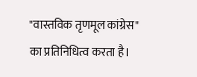"वास्तविक तृणमूल कांग्रेस" का प्रतिनिधित्व करता है।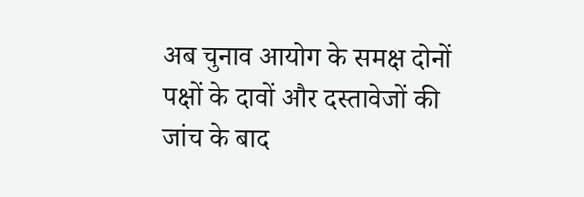अब चुनाव आयोग के समक्ष दोनों पक्षों के दावों और दस्तावेजों की जांच के बाद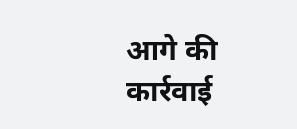आगे की कार्रवाई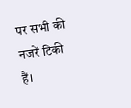पर सभी की नजरें टिकी हैं।